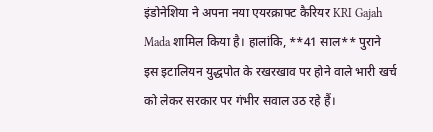इंडोनेशिया ने अपना नया एयरक्राफ्ट कैरियर KRI Gajah Mada शामिल किया है। हालांकि, **41 साल** पुराने इस इटालियन युद्धपोत के रखरखाव पर होने वाले भारी खर्च को लेकर सरकार पर गंभीर सवाल उठ रहे हैं।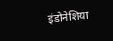इंडोनेशिया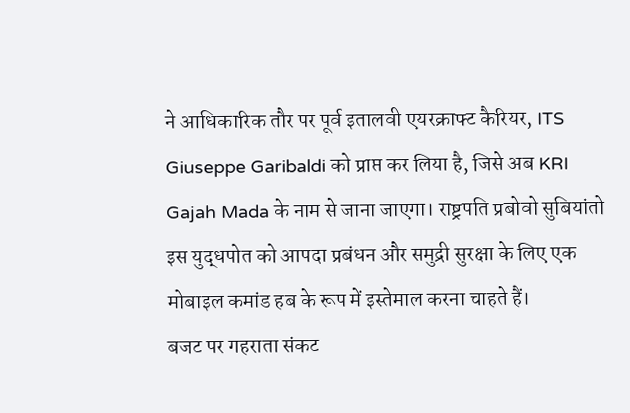ने आधिकारिक तौर पर पूर्व इतालवी एयरक्राफ्ट कैरियर, ITS Giuseppe Garibaldi को प्राप्त कर लिया है, जिसे अब KRI Gajah Mada के नाम से जाना जाएगा। राष्ट्रपति प्रबोवो सुबियांतो इस युद्धपोत को आपदा प्रबंधन और समुद्री सुरक्षा के लिए एक मोबाइल कमांड हब के रूप में इस्तेमाल करना चाहते हैं।
बजट पर गहराता संकट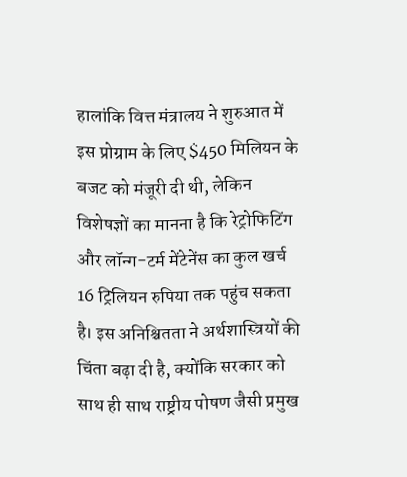हालांकि वित्त मंत्रालय ने शुरुआत में इस प्रोग्राम के लिए $450 मिलियन के बजट को मंजूरी दी थी, लेकिन विशेषज्ञों का मानना है कि रेट्रोफिटिंग और लॉन्ग-टर्म मेंटेनेंस का कुल खर्च 16 ट्रिलियन रुपिया तक पहुंच सकता है। इस अनिश्चितता ने अर्थशास्त्रियों की चिंता बढ़ा दी है, क्योंकि सरकार को साथ ही साथ राष्ट्रीय पोषण जैसी प्रमुख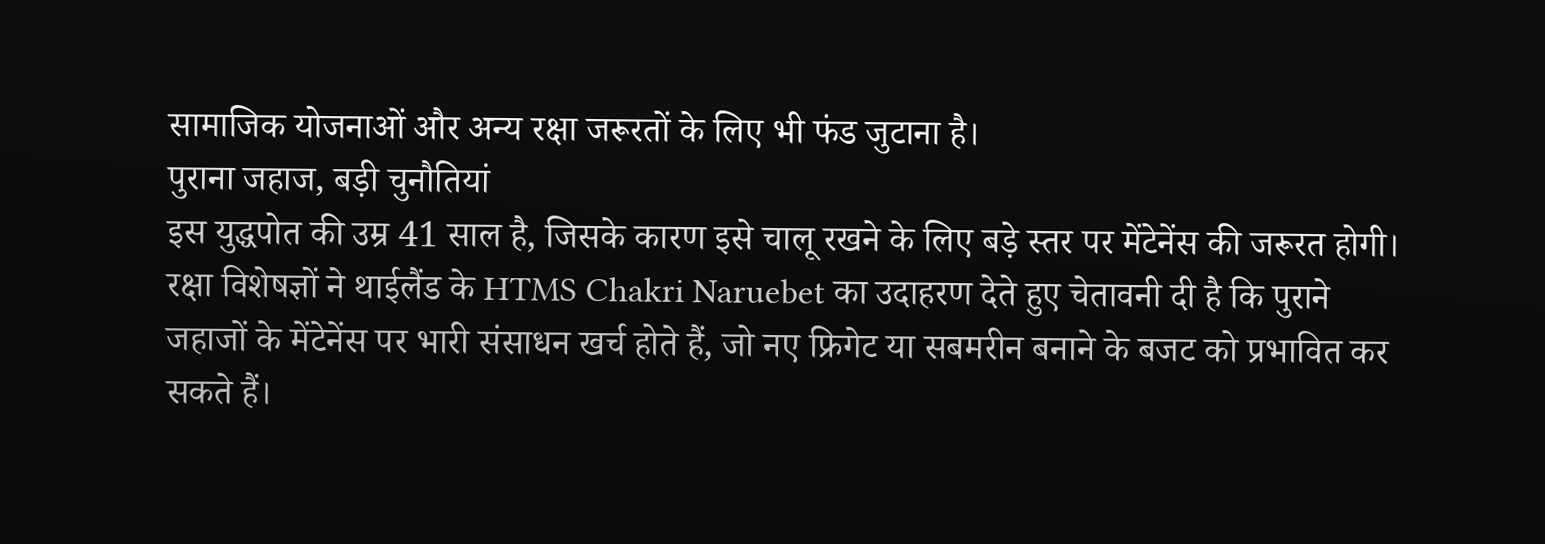सामाजिक योजनाओं और अन्य रक्षा जरूरतों के लिए भी फंड जुटाना है।
पुराना जहाज, बड़ी चुनौतियां
इस युद्धपोत की उम्र 41 साल है, जिसके कारण इसे चालू रखने के लिए बड़े स्तर पर मेंटेनेंस की जरूरत होगी। रक्षा विशेषज्ञों ने थाईलैंड के HTMS Chakri Naruebet का उदाहरण देते हुए चेतावनी दी है कि पुराने जहाजों के मेंटेनेंस पर भारी संसाधन खर्च होते हैं, जो नए फ्रिगेट या सबमरीन बनाने के बजट को प्रभावित कर सकते हैं।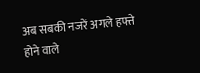अब सबकी नजरें अगले हफ्ते होने वाले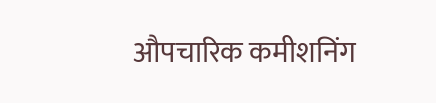औपचारिक कमीशनिंग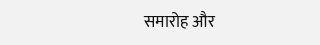समारोह और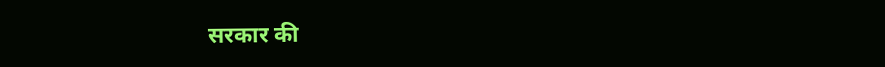सरकार की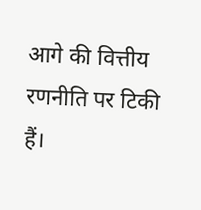आगे की वित्तीय रणनीति पर टिकी हैं।